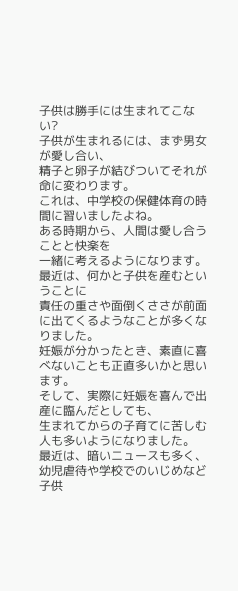子供は勝手には生まれてこない?
子供が生まれるには、まず男女が愛し合い、
精子と卵子が結びついてそれが命に変わります。
これは、中学校の保健体育の時間に習いましたよね。
ある時期から、人間は愛し合うことと快楽を
一緒に考えるようになります。
最近は、何かと子供を産むということに
責任の重さや面倒くささが前面に出てくるようなことが多くなりました。
妊娠が分かったとき、素直に喜べないことも正直多いかと思います。
そして、実際に妊娠を喜んで出産に臨んだとしても、
生まれてからの子育てに苦しむ人も多いようになりました。
最近は、暗いニュースも多く、幼児虐待や学校でのいじめなど
子供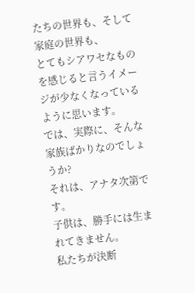たちの世界も、そして家庭の世界も、
とてもシアワセなものを感じると言うイメージが少なくなっているように思います。
では、実際に、そんな家族ばかりなのでしょうか?
それは、アナタ次第です。
子供は、勝手には生まれてきません。
私たちが決断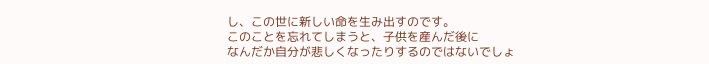し、この世に新しい命を生み出すのです。
このことを忘れてしまうと、子供を産んだ後に
なんだか自分が悲しくなったりするのではないでしょ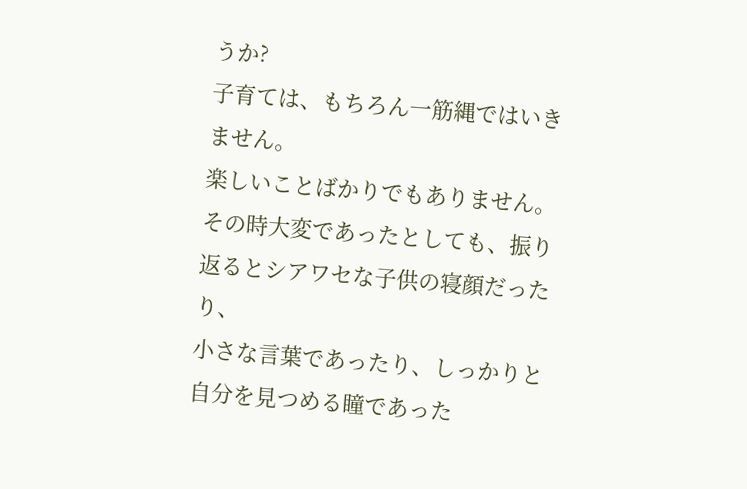うか?
子育ては、もちろん一筋縄ではいきません。
楽しいことばかりでもありません。
その時大変であったとしても、振り返るとシアワセな子供の寝顔だったり、
小さな言葉であったり、しっかりと自分を見つめる瞳であった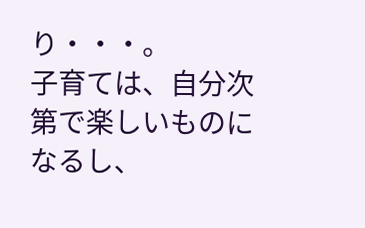り・・・。
子育ては、自分次第で楽しいものになるし、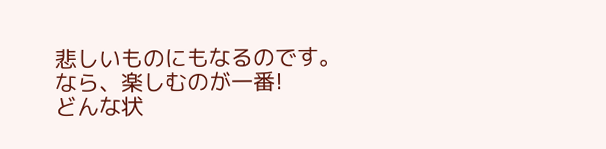悲しいものにもなるのです。
なら、楽しむのが一番!
どんな状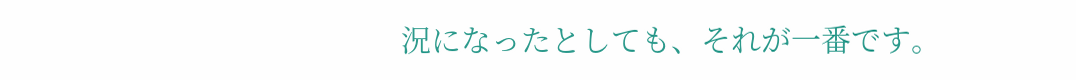況になったとしても、それが一番です。